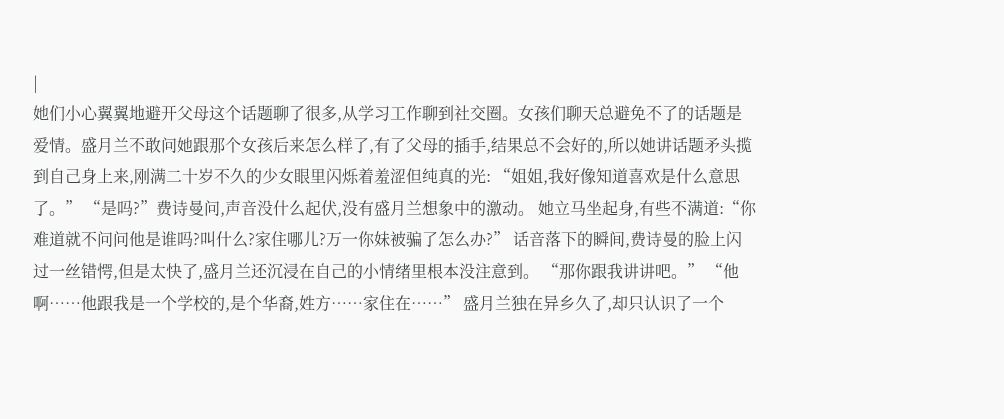|
她们小心翼翼地避开父母这个话题聊了很多,从学习工作聊到社交圈。女孩们聊天总避免不了的话题是爱情。盛月兰不敢问她跟那个女孩后来怎么样了,有了父母的插手,结果总不会好的,所以她讲话题矛头揽到自己身上来,刚满二十岁不久的少女眼里闪烁着羞涩但纯真的光: “姐姐,我好像知道喜欢是什么意思了。” “是吗?”费诗曼问,声音没什么起伏,没有盛月兰想象中的激动。 她立马坐起身,有些不满道:“你难道就不问问他是谁吗?叫什么?家住哪儿?万一你妹被骗了怎么办?” 话音落下的瞬间,费诗曼的脸上闪过一丝错愕,但是太快了,盛月兰还沉浸在自己的小情绪里根本没注意到。 “那你跟我讲讲吧。” “他啊……他跟我是一个学校的,是个华裔,姓方……家住在……” 盛月兰独在异乡久了,却只认识了一个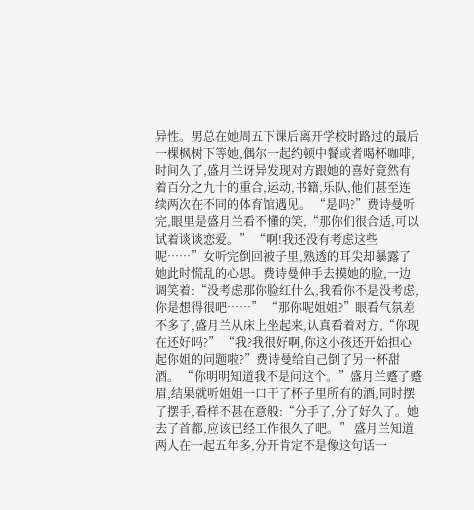异性。男总在她周五下课后离开学校时路过的最后一棵枫树下等她,偶尔一起约顿中餐或者喝杯咖啡,时间久了,盛月兰讶异发现对方跟她的喜好竟然有着百分之九十的重合,运动,书籍,乐队,他们甚至连续两次在不同的体育馆遇见。 “是吗?”费诗曼听完,眼里是盛月兰看不懂的笑,“那你们很合适,可以试着谈谈恋爱。” “啊!我还没有考虑这些呢……”女听完倒回被子里,熟透的耳尖却暴露了她此时慌乱的心思。费诗曼伸手去摸她的脸,一边调笑着:“没考虑那你脸红什么,我看你不是没考虑,你是想得很吧……” “那你呢姐姐?”眼看气氛差不多了,盛月兰从床上坐起来,认真看着对方,“你现在还好吗?” “我?我很好啊,你这小孩还开始担心起你姐的问题啦?”费诗曼给自己倒了另一杯甜酒。 “你明明知道我不是问这个。”盛月兰蹙了蹙眉,结果就听姐姐一口干了杯子里所有的酒,同时摆了摆手,看样不甚在意般:“分手了,分了好久了。她去了首都,应该已经工作很久了吧。” 盛月兰知道两人在一起五年多,分开肯定不是像这句话一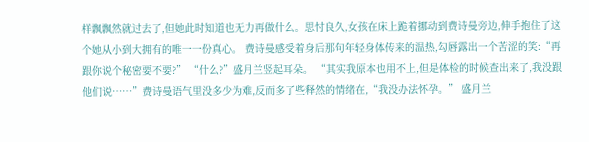样飘飘然就过去了,但她此时知道也无力再做什么。思忖良久,女孩在床上跪着挪动到费诗曼旁边,伸手抱住了这个她从小到大拥有的唯一一份真心。 费诗曼感受着身后那句年轻身体传来的温热,勾唇露出一个苦涩的笑:“再跟你说个秘密要不要?” “什么?”盛月兰竖起耳朵。 “其实我原本也用不上,但是体检的时候查出来了,我没跟他们说……”费诗曼语气里没多少为难,反而多了些释然的情绪在,“我没办法怀孕。” 盛月兰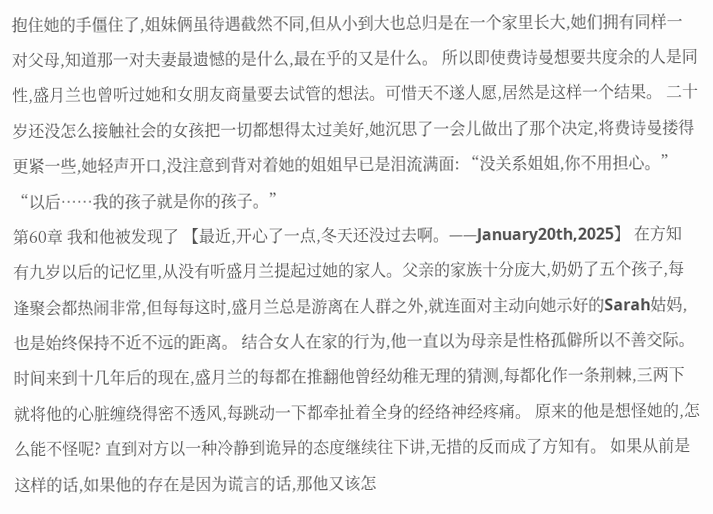抱住她的手僵住了,姐妹俩虽待遇截然不同,但从小到大也总归是在一个家里长大,她们拥有同样一对父母,知道那一对夫妻最遗憾的是什么,最在乎的又是什么。 所以即使费诗曼想要共度余的人是同性,盛月兰也曾听过她和女朋友商量要去试管的想法。可惜天不遂人愿,居然是这样一个结果。 二十岁还没怎么接触社会的女孩把一切都想得太过美好,她沉思了一会儿做出了那个决定,将费诗曼搂得更紧一些,她轻声开口,没注意到背对着她的姐姐早已是泪流满面: “没关系姐姐,你不用担心。” “以后……我的孩子就是你的孩子。”
第60章 我和他被发现了 【最近,开心了一点,冬天还没过去啊。——January20th,2025】 在方知有九岁以后的记忆里,从没有听盛月兰提起过她的家人。父亲的家族十分庞大,奶奶了五个孩子,每逢聚会都热闹非常,但每每这时,盛月兰总是游离在人群之外,就连面对主动向她示好的Sarah姑妈,也是始终保持不近不远的距离。 结合女人在家的行为,他一直以为母亲是性格孤僻所以不善交际。时间来到十几年后的现在,盛月兰的每都在推翻他曾经幼稚无理的猜测,每都化作一条荆棘,三两下就将他的心脏缠绕得密不透风,每跳动一下都牵扯着全身的经络神经疼痛。 原来的他是想怪她的,怎么能不怪呢? 直到对方以一种冷静到诡异的态度继续往下讲,无措的反而成了方知有。 如果从前是这样的话,如果他的存在是因为谎言的话,那他又该怎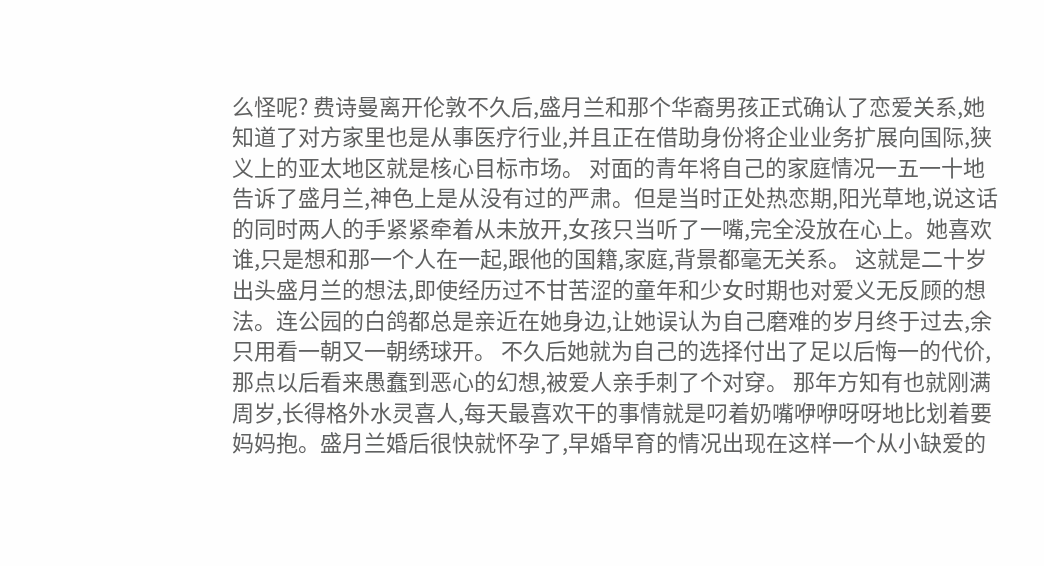么怪呢? 费诗曼离开伦敦不久后,盛月兰和那个华裔男孩正式确认了恋爱关系,她知道了对方家里也是从事医疗行业,并且正在借助身份将企业业务扩展向国际,狭义上的亚太地区就是核心目标市场。 对面的青年将自己的家庭情况一五一十地告诉了盛月兰,神色上是从没有过的严肃。但是当时正处热恋期,阳光草地,说这话的同时两人的手紧紧牵着从未放开,女孩只当听了一嘴,完全没放在心上。她喜欢谁,只是想和那一个人在一起,跟他的国籍,家庭,背景都毫无关系。 这就是二十岁出头盛月兰的想法,即使经历过不甘苦涩的童年和少女时期也对爱义无反顾的想法。连公园的白鸽都总是亲近在她身边,让她误认为自己磨难的岁月终于过去,余只用看一朝又一朝绣球开。 不久后她就为自己的选择付出了足以后悔一的代价,那点以后看来愚蠢到恶心的幻想,被爱人亲手刺了个对穿。 那年方知有也就刚满周岁,长得格外水灵喜人,每天最喜欢干的事情就是叼着奶嘴咿咿呀呀地比划着要妈妈抱。盛月兰婚后很快就怀孕了,早婚早育的情况出现在这样一个从小缺爱的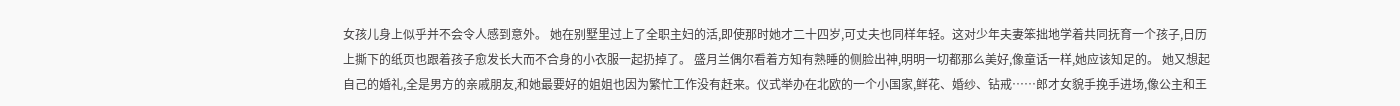女孩儿身上似乎并不会令人感到意外。 她在别墅里过上了全职主妇的活,即使那时她才二十四岁,可丈夫也同样年轻。这对少年夫妻笨拙地学着共同抚育一个孩子,日历上撕下的纸页也跟着孩子愈发长大而不合身的小衣服一起扔掉了。 盛月兰偶尔看着方知有熟睡的侧脸出神,明明一切都那么美好,像童话一样,她应该知足的。 她又想起自己的婚礼,全是男方的亲戚朋友,和她最要好的姐姐也因为繁忙工作没有赶来。仪式举办在北欧的一个小国家,鲜花、婚纱、钻戒……郎才女貌手挽手进场,像公主和王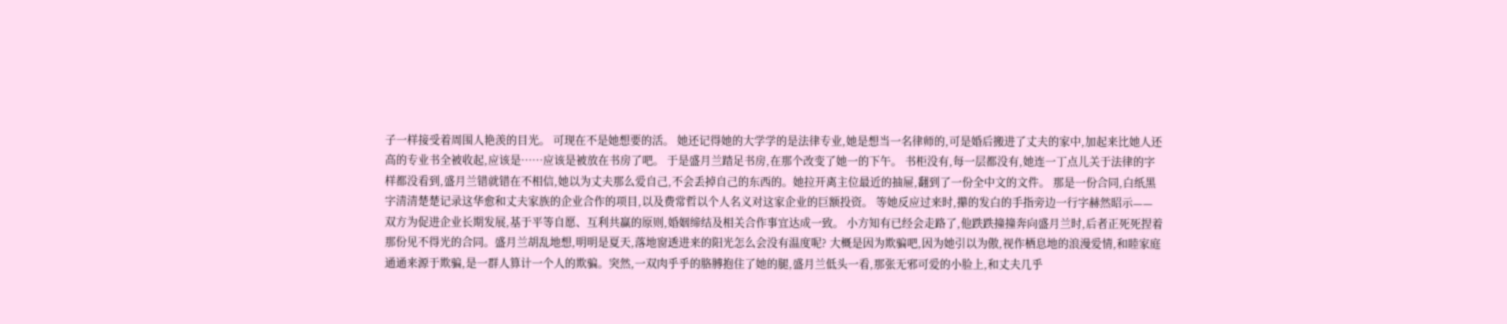子一样接受着周围人艳羡的目光。 可现在不是她想要的活。 她还记得她的大学学的是法律专业,她是想当一名律师的,可是婚后搬进了丈夫的家中,加起来比她人还高的专业书全被收起,应该是……应该是被放在书房了吧。 于是盛月兰踏足书房,在那个改变了她一的下午。 书柜没有,每一层都没有,她连一丁点儿关于法律的字样都没看到,盛月兰错就错在不相信,她以为丈夫那么爱自己,不会丢掉自己的东西的。她拉开离主位最近的抽屉,翻到了一份全中文的文件。 那是一份合同,白纸黑字清清楚楚记录这华愈和丈夫家族的企业合作的项目,以及费常哲以个人名义对这家企业的巨额投资。 等她反应过来时,攥的发白的手指旁边一行字赫然昭示—— 双方为促进企业长期发展,基于平等自愿、互利共赢的原则,婚姻缔结及相关合作事宜达成一致。 小方知有已经会走路了,他跌跌撞撞奔向盛月兰时,后者正死死捏着那份见不得光的合同。盛月兰胡乱地想,明明是夏天,落地窗透进来的阳光怎么会没有温度呢? 大概是因为欺骗吧,因为她引以为傲,视作栖息地的浪漫爱情,和睦家庭通通来源于欺骗,是一群人算计一个人的欺骗。突然,一双肉乎乎的胳膊抱住了她的腿,盛月兰低头一看,那张无邪可爱的小脸上,和丈夫几乎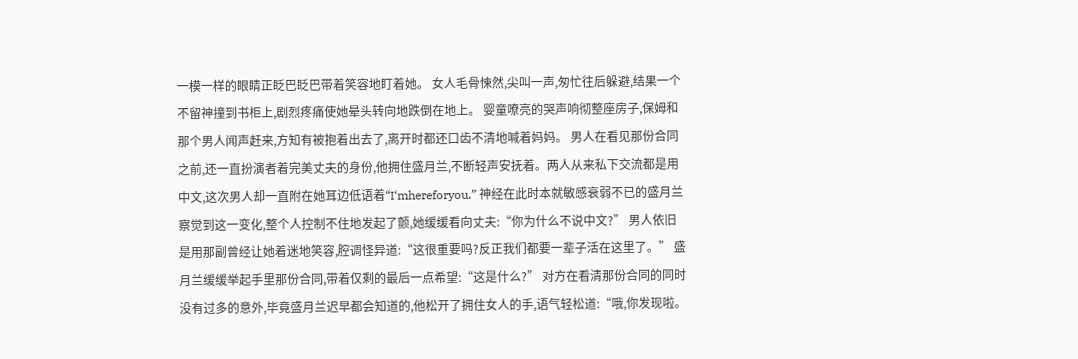一模一样的眼睛正眨巴眨巴带着笑容地盯着她。 女人毛骨悚然,尖叫一声,匆忙往后躲避,结果一个不留神撞到书柜上,剧烈疼痛使她晕头转向地跌倒在地上。 婴童嘹亮的哭声响彻整座房子,保姆和那个男人闻声赶来,方知有被抱着出去了,离开时都还口齿不清地喊着妈妈。 男人在看见那份合同之前,还一直扮演者着完美丈夫的身份,他拥住盛月兰,不断轻声安抚着。两人从来私下交流都是用中文,这次男人却一直附在她耳边低语着“I‘mhereforyou.” 神经在此时本就敏感衰弱不已的盛月兰察觉到这一变化,整个人控制不住地发起了颤,她缓缓看向丈夫:“你为什么不说中文?” 男人依旧是用那副曾经让她着迷地笑容,腔调怪异道:“这很重要吗?反正我们都要一辈子活在这里了。” 盛月兰缓缓举起手里那份合同,带着仅剩的最后一点希望:“这是什么?” 对方在看清那份合同的同时没有过多的意外,毕竟盛月兰迟早都会知道的,他松开了拥住女人的手,语气轻松道:“哦,你发现啦。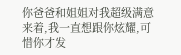你爸爸和姐姐对我超级满意来着,我一直想跟你炫耀,可惜你才发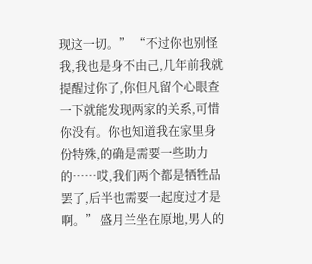现这一切。” “不过你也别怪我,我也是身不由己,几年前我就提醒过你了,你但凡留个心眼查一下就能发现两家的关系,可惜你没有。你也知道我在家里身份特殊,的确是需要一些助力的……哎,我们两个都是牺牲品罢了,后半也需要一起度过才是啊。” 盛月兰坐在原地,男人的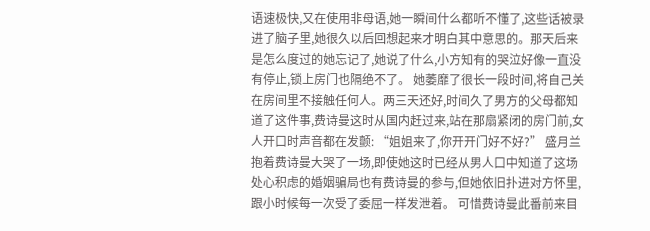语速极快,又在使用非母语,她一瞬间什么都听不懂了,这些话被录进了脑子里,她很久以后回想起来才明白其中意思的。那天后来是怎么度过的她忘记了,她说了什么,小方知有的哭泣好像一直没有停止,锁上房门也隔绝不了。 她萎靡了很长一段时间,将自己关在房间里不接触任何人。两三天还好,时间久了男方的父母都知道了这件事,费诗曼这时从国内赶过来,站在那扇紧闭的房门前,女人开口时声音都在发颤: “姐姐来了,你开开门好不好?” 盛月兰抱着费诗曼大哭了一场,即使她这时已经从男人口中知道了这场处心积虑的婚姻骗局也有费诗曼的参与,但她依旧扑进对方怀里,跟小时候每一次受了委屈一样发泄着。 可惜费诗曼此番前来目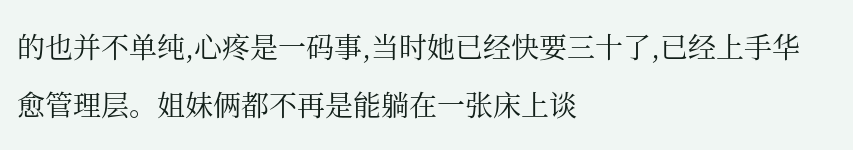的也并不单纯,心疼是一码事,当时她已经快要三十了,已经上手华愈管理层。姐妹俩都不再是能躺在一张床上谈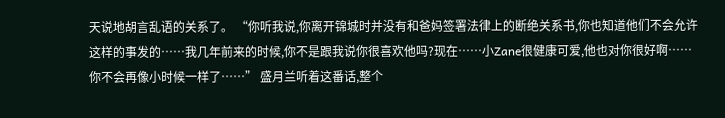天说地胡言乱语的关系了。 “你听我说,你离开锦城时并没有和爸妈签署法律上的断绝关系书,你也知道他们不会允许这样的事发的……我几年前来的时候,你不是跟我说你很喜欢他吗?现在……小Zane很健康可爱,他也对你很好啊……你不会再像小时候一样了……” 盛月兰听着这番话,整个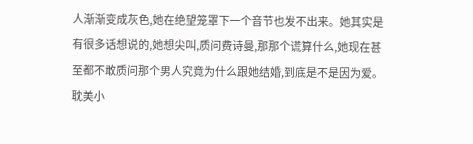人渐渐变成灰色,她在绝望笼罩下一个音节也发不出来。她其实是有很多话想说的,她想尖叫,质问费诗曼,那那个谎算什么,她现在甚至都不敢质问那个男人究竟为什么跟她结婚,到底是不是因为爱。
耽美小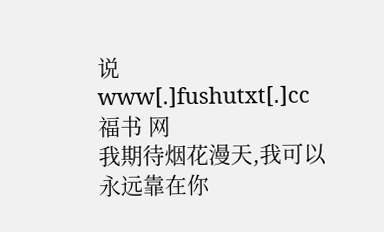说 www[.]fushutxt[.]cc 福书 网
我期待烟花漫天,我可以永远靠在你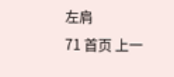左肩
71 首页 上一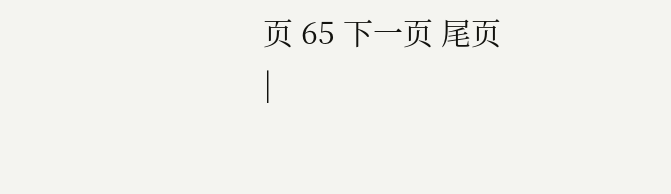页 65 下一页 尾页
|